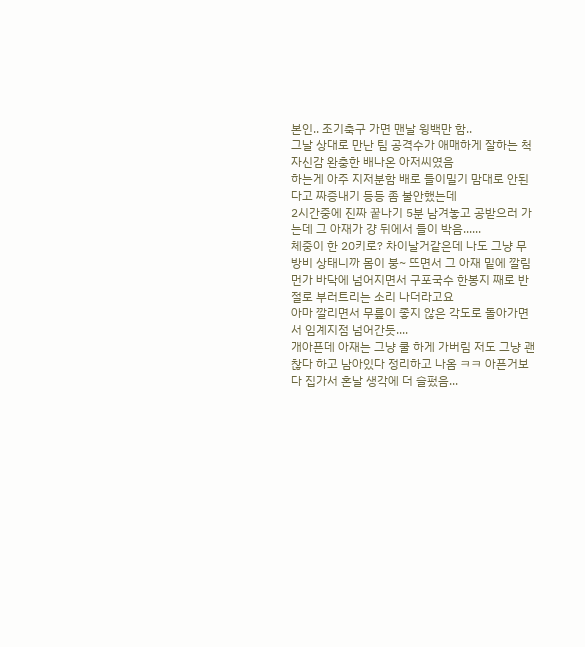본인.. 조기축구 가면 맨날 윙백만 함..
그날 상대로 만난 팀 공격수가 애매하게 잘하는 척 자신감 완충한 배나온 아저씨였음
하는게 아주 지저분함 배로 들이밀기 맘대로 안된다고 짜증내기 등등 좀 불안했는데
2시간중에 진짜 꿑나기 5분 남겨놓고 공받으러 가는데 그 아재가 걍 뒤에서 들이 박음......
체중이 한 20키로? 차이날거같은데 나도 그냥 무방비 상태니까 몸이 붕~ 뜨면서 그 아재 밑에 깔림
먼가 바닥에 넘어지면서 구포국수 한봉지 째로 반절로 부러트리는 소리 나더라고요
아마 깔리면서 무릎이 좋지 않은 각도로 돌아가면서 임계지점 넘어간듯....
개아픈데 아재는 그냥 쿨 하게 가버림 저도 그냥 괜찮다 하고 남아있다 정리하고 나옴 ㅋㅋ 아픈거보다 집가서 혼날 생각에 더 슬펐음...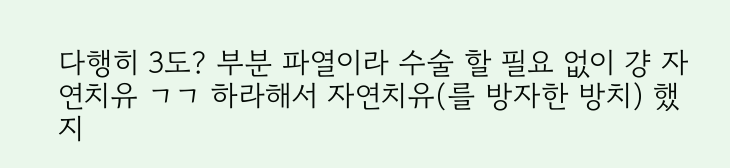다행히 3도? 부분 파열이라 수술 할 필요 없이 걍 자연치유 ㄱㄱ 하라해서 자연치유(를 방자한 방치) 했지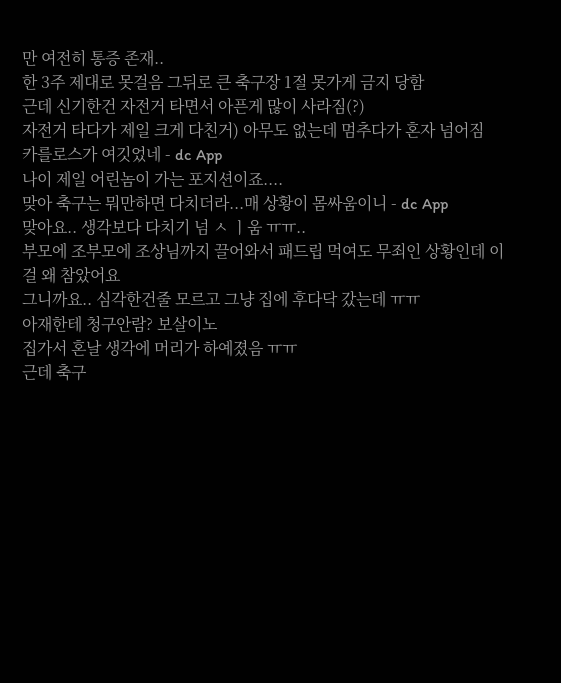만 여전히 통증 존재..
한 3주 제대로 못걸음 그뒤로 큰 축구장 1절 못가게 금지 당함
근데 신기한건 자전거 타면서 아픈게 많이 사라짐(?)
자전거 타다가 제일 크게 다친거) 아무도 없는데 멈추다가 혼자 넘어짐
카를로스가 여깃었네 - dc App
나이 제일 어린놈이 가는 포지션이죠....
맞아 축구는 뭐만하면 다치더라...매 상황이 몸싸움이니 - dc App
맞아요.. 생각보다 다치기 넘 ㅅ ㅣ움 ㅠㅠ..
부모에 조부모에 조상님까지 끌어와서 패드립 먹여도 무죄인 상황인데 이걸 왜 참았어요
그니까요.. 심각한건줄 모르고 그냥 집에 후다닥 갔는데 ㅠㅠ
아재한테 청구안람? 보살이노
집가서 혼날 생각에 머리가 하예졌음 ㅠㅠ
근데 축구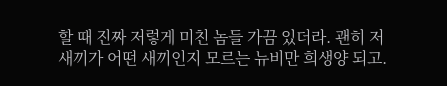할 때 진짜 저렇게 미친 놈들 가끔 있더라. 괜히 저새끼가 어떤 새끼인지 모르는 뉴비만 희생양 되고.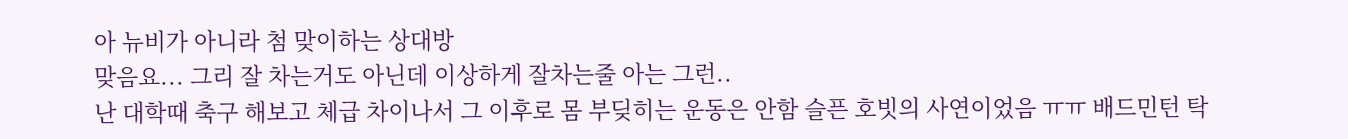아 뉴비가 아니라 첨 맞이하는 상대방
맞음요... 그리 잘 차는거도 아닌데 이상하게 잘차는줄 아는 그런..
난 대학때 축구 해보고 체급 차이나서 그 이후로 몸 부딪히는 운동은 안함 슬픈 호빗의 사연이었음 ㅠㅠ 배드민턴 탁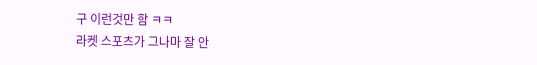구 이런것만 함 ㅋㅋ
라켓 스포츠가 그나마 잘 안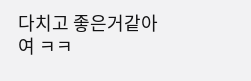다치고 좋은거같아여 ㅋㅋ